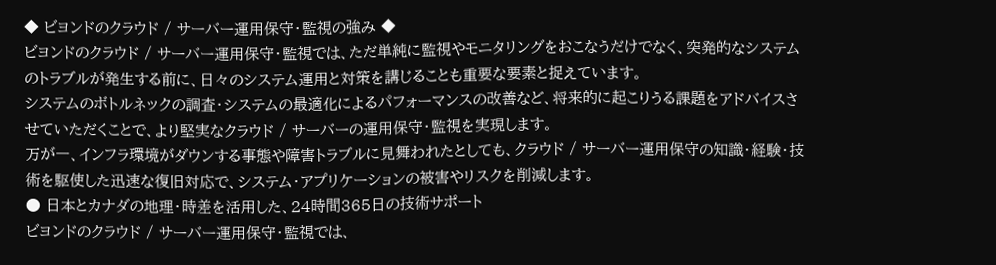◆ ビヨンドのクラウド / サーバー運用保守・監視の強み ◆
ビヨンドのクラウド / サーバー運用保守・監視では、ただ単純に監視やモニタリングをおこなうだけでなく、突発的なシステムのトラブルが発生する前に、日々のシステム運用と対策を講じることも重要な要素と捉えています。
システムのボトルネックの調査・システムの最適化によるパフォーマンスの改善など、将来的に起こりうる課題をアドバイスさせていただくことで、より堅実なクラウド / サーバーの運用保守・監視を実現します。
万が一、インフラ環境がダウンする事態や障害トラブルに見舞われたとしても、クラウド / サーバー運用保守の知識・経験・技術を駆使した迅速な復旧対応で、システム・アプリケーションの被害やリスクを削減します。
● 日本とカナダの地理・時差を活用した、24時間365日の技術サポート
ビヨンドのクラウド / サーバー運用保守・監視では、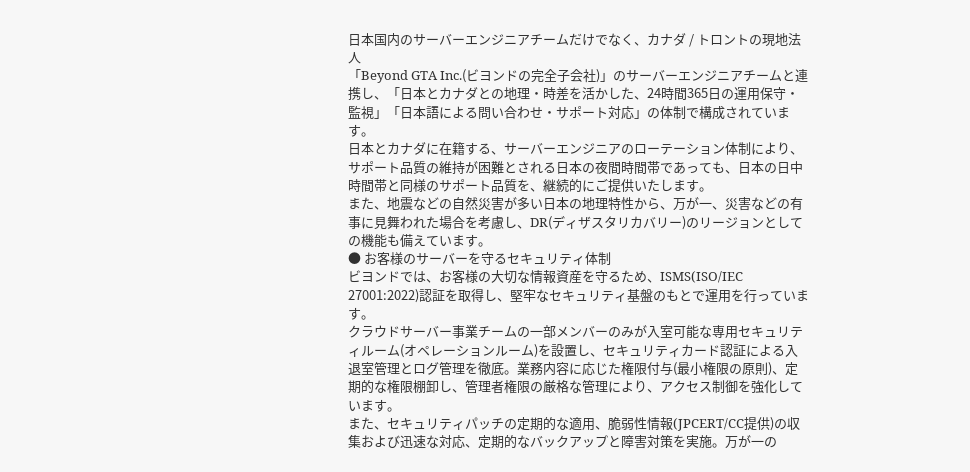日本国内のサーバーエンジニアチームだけでなく、カナダ / トロントの現地法人
「Beyond GTA Inc.(ビヨンドの完全子会社)」のサーバーエンジニアチームと連携し、「日本とカナダとの地理・時差を活かした、24時間365日の運用保守・監視」「日本語による問い合わせ・サポート対応」の体制で構成されています。
日本とカナダに在籍する、サーバーエンジニアのローテーション体制により、サポート品質の維持が困難とされる日本の夜間時間帯であっても、日本の日中時間帯と同様のサポート品質を、継続的にご提供いたします。
また、地震などの自然災害が多い日本の地理特性から、万が一、災害などの有事に見舞われた場合を考慮し、DR(ディザスタリカバリー)のリージョンとしての機能も備えています。
● お客様のサーバーを守るセキュリティ体制
ビヨンドでは、お客様の大切な情報資産を守るため、ISMS(ISO/IEC 27001:2022)認証を取得し、堅牢なセキュリティ基盤のもとで運用を行っています。
クラウドサーバー事業チームの一部メンバーのみが入室可能な専用セキュリティルーム(オペレーションルーム)を設置し、セキュリティカード認証による入退室管理とログ管理を徹底。業務内容に応じた権限付与(最小権限の原則)、定期的な権限棚卸し、管理者権限の厳格な管理により、アクセス制御を強化しています。
また、セキュリティパッチの定期的な適用、脆弱性情報(JPCERT/CC提供)の収集および迅速な対応、定期的なバックアップと障害対策を実施。万が一の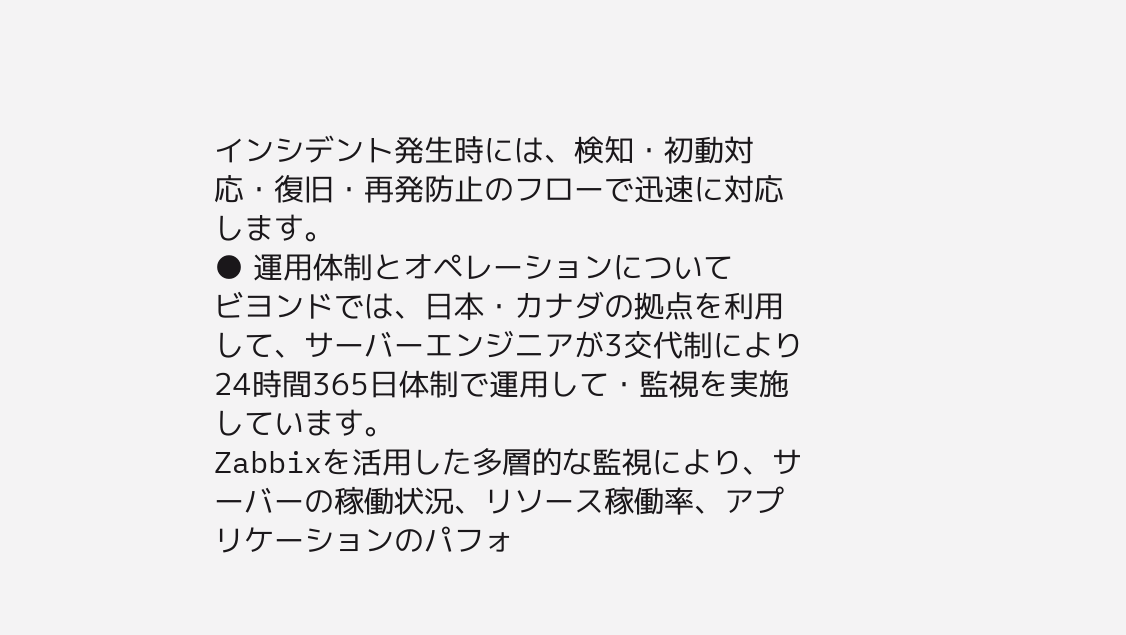インシデント発生時には、検知・初動対応・復旧・再発防止のフローで迅速に対応します。
● 運用体制とオペレーションについて
ビヨンドでは、日本・カナダの拠点を利用して、サーバーエンジニアが3交代制により24時間365日体制で運用して・監視を実施しています。
Zabbixを活用した多層的な監視により、サーバーの稼働状況、リソース稼働率、アプリケーションのパフォ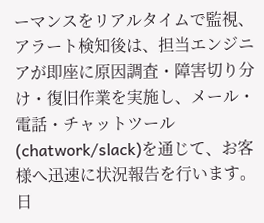ーマンスをリアルタイムで監視、アラート検知後は、担当エンジニアが即座に原因調査・障害切り分け・復旧作業を実施し、メール・電話・チャットツール(chatwork/slack)を通じて、お客様へ迅速に状況報告を行います。
日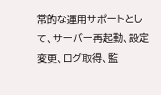常的な運用サポートとして、サーバー再起動、設定変更、ログ取得、監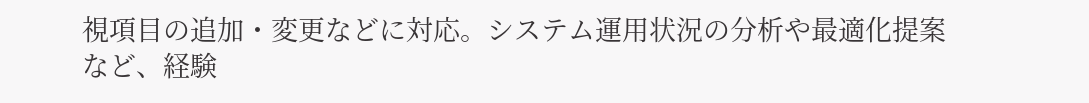視項目の追加・変更などに対応。システム運用状況の分析や最適化提案など、経験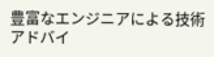豊富なエンジニアによる技術アドバイ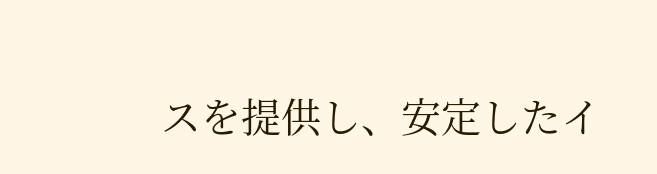スを提供し、安定したイ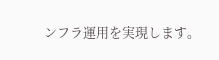ンフラ運用を実現します。